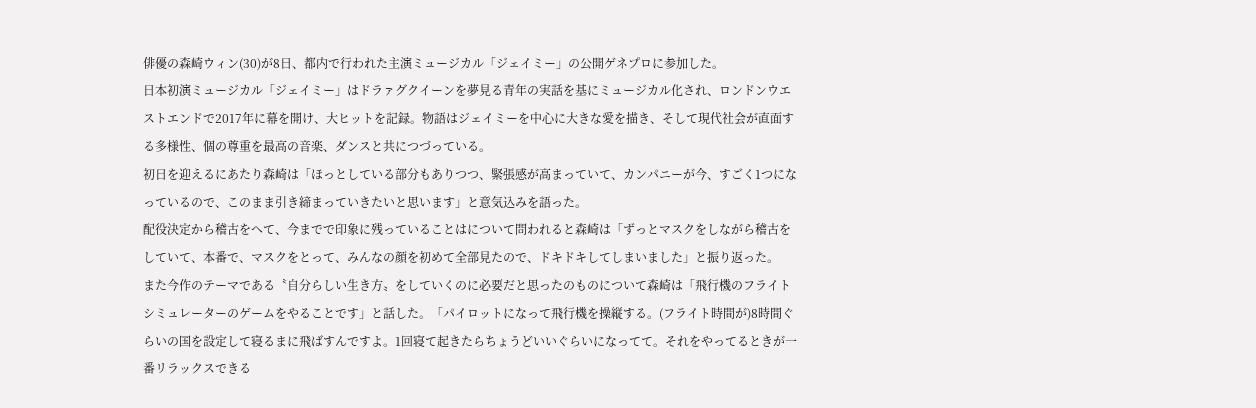俳優の森崎ウィン(30)が8日、都内で行われた主演ミュージカル「ジェイミー」の公開ゲネプロに参加した。
日本初演ミュージカル「ジェイミー」はドラァグクイーンを夢見る青年の実話を基にミュージカル化され、ロンドンウエストエンドで2017年に幕を開け、大ヒットを記録。物語はジェイミーを中心に大きな愛を描き、そして現代社会が直面する多様性、個の尊重を最高の音楽、ダンスと共につづっている。
初日を迎えるにあたり森崎は「ほっとしている部分もありつつ、緊張感が高まっていて、カンパニーが今、すごく1つになっているので、このまま引き締まっていきたいと思います」と意気込みを語った。
配役決定から稽古をへて、今までで印象に残っていることはについて問われると森崎は「ずっとマスクをしながら稽古をしていて、本番で、マスクをとって、みんなの顔を初めて全部見たので、ドキドキしてしまいました」と振り返った。
また今作のテーマである〝自分らしい生き方〟をしていくのに必要だと思ったのものについて森崎は「飛行機のフライトシミュレーターのゲームをやることです」と話した。「パイロットになって飛行機を操縦する。(フライト時間が)8時間ぐらいの国を設定して寝るまに飛ばすんですよ。1回寝て起きたらちょうどいいぐらいになってて。それをやってるときが一番リラックスできる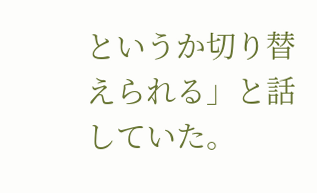というか切り替えられる」と話していた。